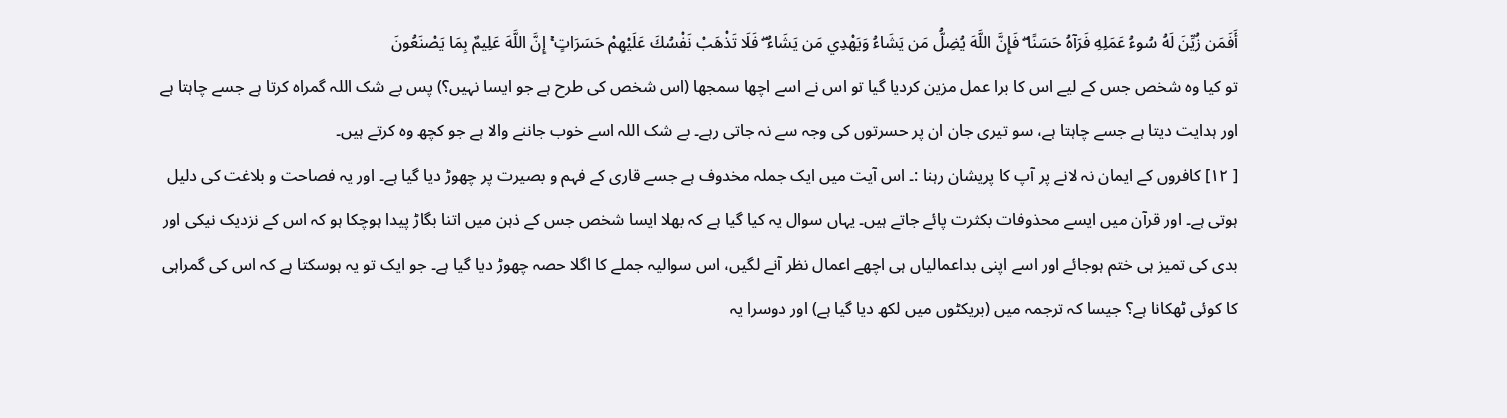أَفَمَن زُيِّنَ لَهُ سُوءُ عَمَلِهِ فَرَآهُ حَسَنًا ۖ فَإِنَّ اللَّهَ يُضِلُّ مَن يَشَاءُ وَيَهْدِي مَن يَشَاءُ ۖ فَلَا تَذْهَبْ نَفْسُكَ عَلَيْهِمْ حَسَرَاتٍ ۚ إِنَّ اللَّهَ عَلِيمٌ بِمَا يَصْنَعُونَ
تو کیا وہ شخص جس کے لیے اس کا برا عمل مزین کردیا گیا تو اس نے اسے اچھا سمجھا (اس شخص کی طرح ہے جو ایسا نہیں؟) پس بے شک اللہ گمراہ کرتا ہے جسے چاہتا ہے اور ہدایت دیتا ہے جسے چاہتا ہے، سو تیری جان ان پر حسرتوں کی وجہ سے نہ جاتی رہے۔ بے شک اللہ اسے خوب جاننے والا ہے جو کچھ وہ کرتے ہیں۔
[ ١٢] کافروں کے ایمان نہ لانے پر آپ کا پریشان رہنا :۔ اس آیت میں ایک جملہ مخدوف ہے جسے قاری کے فہم و بصیرت پر چھوڑ دیا گیا ہے۔ اور یہ فصاحت و بلاغت کی دلیل ہوتی ہے۔ اور قرآن میں ایسے محذوفات بکثرت پائے جاتے ہیں۔ یہاں سوال یہ کیا گیا ہے کہ بھلا ایسا شخص جس کے ذہن میں اتنا بگاڑ پیدا ہوچکا ہو کہ اس کے نزدیک نیکی اور بدی کی تمیز ہی ختم ہوجائے اور اسے اپنی بداعمالیاں ہی اچھے اعمال نظر آنے لگیں، اس سوالیہ جملے کا اگلا حصہ چھوڑ دیا گیا ہے۔ جو ایک تو یہ ہوسکتا ہے کہ اس کی گمراہی کا کوئی ٹھکانا ہے؟ جیسا کہ ترجمہ میں (بریکٹوں میں لکھ دیا گیا ہے) اور دوسرا یہ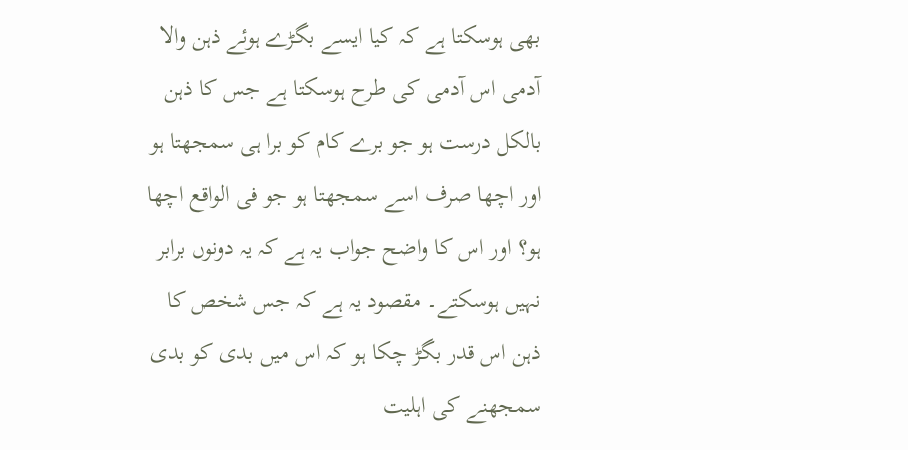بھی ہوسکتا ہے کہ کیا ایسے بگڑے ہوئے ذہن والا آدمی اس آدمی کی طرح ہوسکتا ہے جس کا ذہن بالکل درست ہو جو برے کام کو برا ہی سمجھتا ہو اور اچھا صرف اسے سمجھتا ہو جو فی الواقع اچھا ہو؟ اور اس کا واضح جواب یہ ہے کہ یہ دونوں برابر نہیں ہوسکتے۔ مقصود یہ ہے کہ جس شخص کا ذہن اس قدر بگڑ چکا ہو کہ اس میں بدی کو بدی سمجھنے کی اہلیت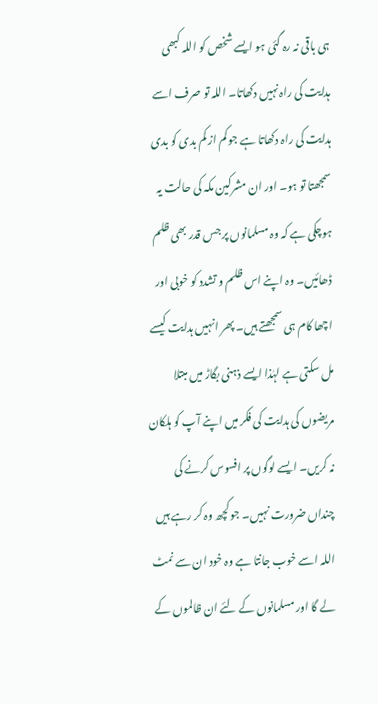ہی باقی نہ رہ گئی ہو ایسے شخص کو اللہ کبھی ہدایت کی راہ نہیں دکھاتا۔ اللہ تو صرف اسے ہدایت کی راہ دکھاتا ہے جو کم از کم بدی کو بدی سمجھتا تو ہو۔ اور ان مشرکین مکہ کی حالت یہ ہوچکی ہے کہ وہ مسلمانوں پر جس قدر بھی ظلم ڈھائیں۔ وہ اپنے اس ظلم و تشدد کو خوبی اور اچھا کام ہی سمجھتے ہیں۔ پھر انہیں ہدایت کیسے مل سکتی ہے لہٰذا ایسے ذہنی بگاڑ میں مبتلا مریضوں کی ہدایت کی فکر میں اپنے آپ کو ہلکان نہ کریں۔ ایسے لوگوں پر افسوس کرنے کی چنداں ضرورت نہیں۔ جو کچھ وہ کر رہے ہیں اللہ اسے خوب جانتا ہے وہ خود ان سے نمٹ لے گا اور مسلمانوں کے لئے ان ظالموں کے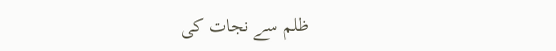ظلم سے نجات کی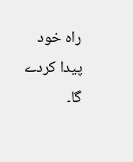راہ خود پیدا کردے گا۔